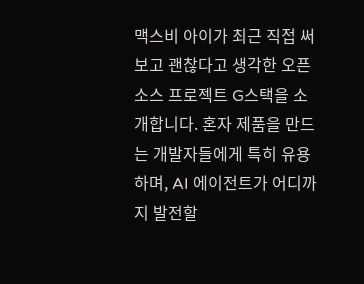맥스비 아이가 최근 직접 써보고 괜찮다고 생각한 오픈 소스 프로젝트 G스택을 소개합니다. 혼자 제품을 만드는 개발자들에게 특히 유용하며, AI 에이전트가 어디까지 발전할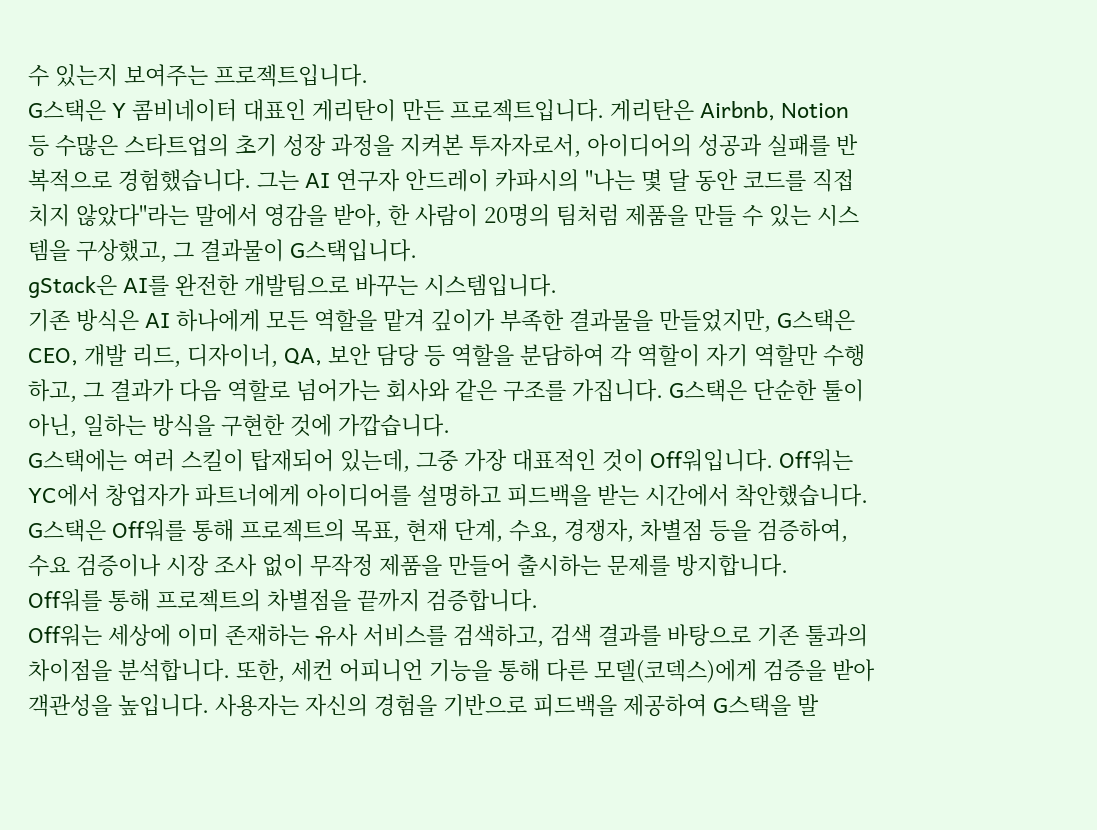수 있는지 보여주는 프로젝트입니다.
G스택은 Y 콤비네이터 대표인 게리탄이 만든 프로젝트입니다. 게리탄은 Airbnb, Notion 등 수많은 스타트업의 초기 성장 과정을 지켜본 투자자로서, 아이디어의 성공과 실패를 반복적으로 경험했습니다. 그는 AI 연구자 안드레이 카파시의 "나는 몇 달 동안 코드를 직접 치지 않았다"라는 말에서 영감을 받아, 한 사람이 20명의 팀처럼 제품을 만들 수 있는 시스템을 구상했고, 그 결과물이 G스택입니다.
gStack은 AI를 완전한 개발팀으로 바꾸는 시스템입니다.
기존 방식은 AI 하나에게 모든 역할을 맡겨 깊이가 부족한 결과물을 만들었지만, G스택은 CEO, 개발 리드, 디자이너, QA, 보안 담당 등 역할을 분담하여 각 역할이 자기 역할만 수행하고, 그 결과가 다음 역할로 넘어가는 회사와 같은 구조를 가집니다. G스택은 단순한 툴이 아닌, 일하는 방식을 구현한 것에 가깝습니다.
G스택에는 여러 스킬이 탑재되어 있는데, 그중 가장 대표적인 것이 Off워입니다. Off워는 YC에서 창업자가 파트너에게 아이디어를 설명하고 피드백을 받는 시간에서 착안했습니다. G스택은 Off워를 통해 프로젝트의 목표, 현재 단계, 수요, 경쟁자, 차별점 등을 검증하여, 수요 검증이나 시장 조사 없이 무작정 제품을 만들어 출시하는 문제를 방지합니다.
Off워를 통해 프로젝트의 차별점을 끝까지 검증합니다.
Off워는 세상에 이미 존재하는 유사 서비스를 검색하고, 검색 결과를 바탕으로 기존 툴과의 차이점을 분석합니다. 또한, 세컨 어피니언 기능을 통해 다른 모델(코덱스)에게 검증을 받아 객관성을 높입니다. 사용자는 자신의 경험을 기반으로 피드백을 제공하여 G스택을 발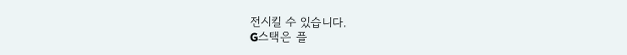전시킬 수 있습니다.
G스택은 플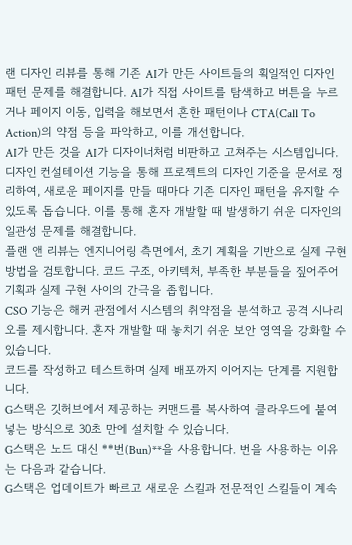랜 디자인 리뷰를 통해 기존 AI가 만든 사이트들의 획일적인 디자인 패턴 문제를 해결합니다. AI가 직접 사이트를 탐색하고 버튼을 누르거나 페이지 이동, 입력을 해보면서 흔한 패턴이나 CTA(Call To Action)의 약점 등을 파악하고, 이를 개선합니다.
AI가 만든 것을 AI가 디자이너처럼 비판하고 고쳐주는 시스템입니다.
디자인 컨설테이션 기능을 통해 프로젝트의 디자인 기준을 문서로 정리하여, 새로운 페이지를 만들 때마다 기존 디자인 패턴을 유지할 수 있도록 돕습니다. 이를 통해 혼자 개발할 때 발생하기 쉬운 디자인의 일관성 문제를 해결합니다.
플랜 앤 리뷰는 엔지니어링 측면에서, 초기 계획을 기반으로 실제 구현 방법을 검토합니다. 코드 구조, 아키텍처, 부족한 부분들을 짚어주어 기획과 실제 구현 사이의 간극을 좁힙니다.
CSO 기능은 해커 관점에서 시스템의 취약점을 분석하고 공격 시나리오를 제시합니다. 혼자 개발할 때 놓치기 쉬운 보안 영역을 강화할 수 있습니다.
코드를 작성하고 테스트하며 실제 배포까지 이어지는 단계를 지원합니다.
G스택은 깃허브에서 제공하는 커맨드를 복사하여 클라우드에 붙여 넣는 방식으로 30초 만에 설치할 수 있습니다.
G스택은 노드 대신 **번(Bun)**을 사용합니다. 번을 사용하는 이유는 다음과 같습니다.
G스택은 업데이트가 빠르고 새로운 스킬과 전문적인 스킬들이 계속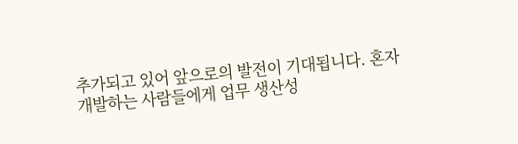추가되고 있어 앞으로의 발전이 기대됩니다. 혼자 개발하는 사람들에게 업무 생산성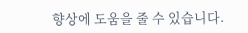향상에 도움을 줄 수 있습니다.